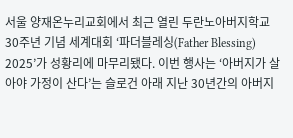서울 양재온누리교회에서 최근 열린 두란노아버지학교 30주년 기념 세계대회 ‘파더블레싱(Father Blessing) 2025’가 성황리에 마무리됐다. 이번 행사는 ‘아버지가 살아야 가정이 산다’는 슬로건 아래 지난 30년간의 아버지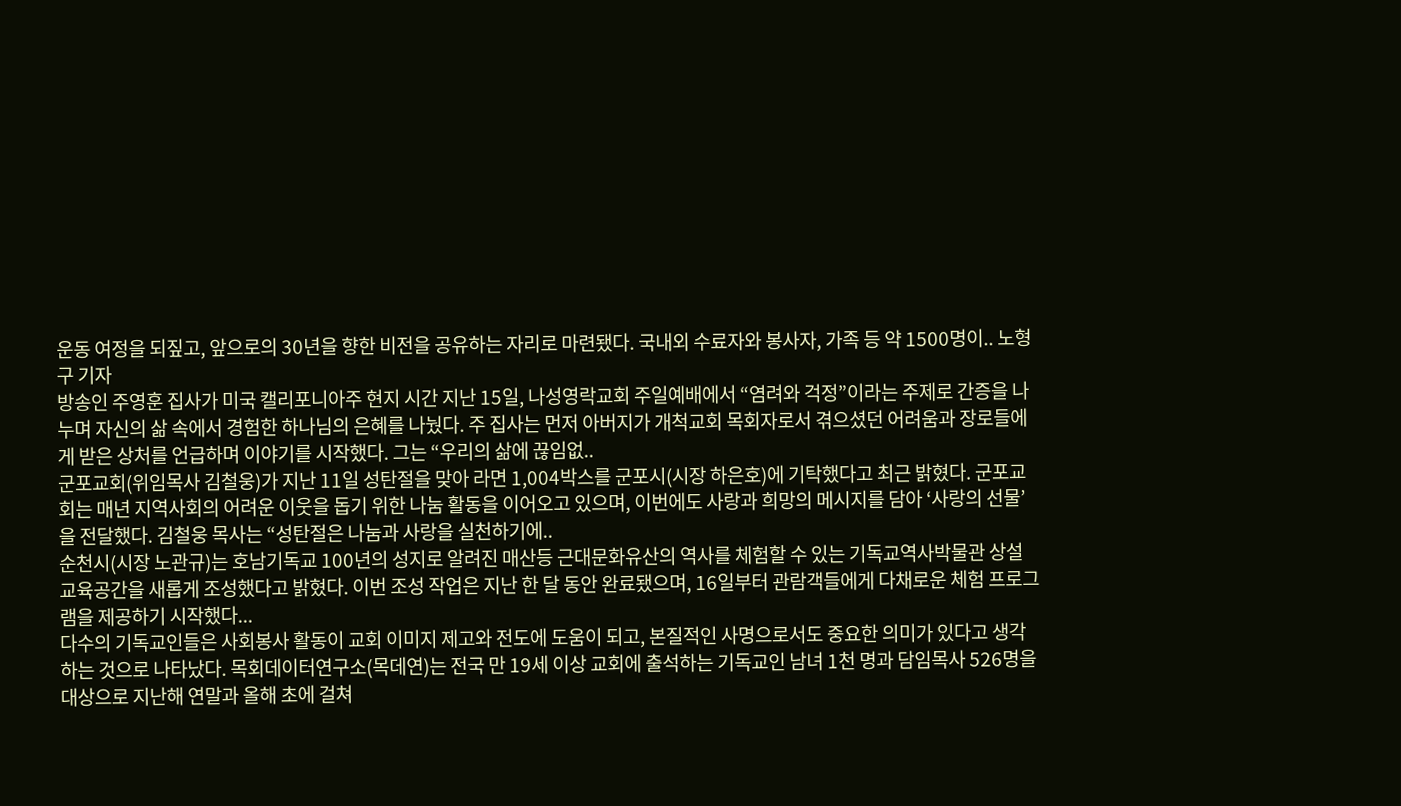운동 여정을 되짚고, 앞으로의 30년을 향한 비전을 공유하는 자리로 마련됐다. 국내외 수료자와 봉사자, 가족 등 약 1500명이.. 노형구 기자
방송인 주영훈 집사가 미국 캘리포니아주 현지 시간 지난 15일, 나성영락교회 주일예배에서 “염려와 걱정”이라는 주제로 간증을 나누며 자신의 삶 속에서 경험한 하나님의 은혜를 나눴다. 주 집사는 먼저 아버지가 개척교회 목회자로서 겪으셨던 어려움과 장로들에게 받은 상처를 언급하며 이야기를 시작했다. 그는 “우리의 삶에 끊임없..
군포교회(위임목사 김철웅)가 지난 11일 성탄절을 맞아 라면 1,004박스를 군포시(시장 하은호)에 기탁했다고 최근 밝혔다. 군포교회는 매년 지역사회의 어려운 이웃을 돕기 위한 나눔 활동을 이어오고 있으며, 이번에도 사랑과 희망의 메시지를 담아 ‘사랑의 선물’을 전달했다. 김철웅 목사는 “성탄절은 나눔과 사랑을 실천하기에..
순천시(시장 노관규)는 호남기독교 100년의 성지로 알려진 매산등 근대문화유산의 역사를 체험할 수 있는 기독교역사박물관 상설 교육공간을 새롭게 조성했다고 밝혔다. 이번 조성 작업은 지난 한 달 동안 완료됐으며, 16일부터 관람객들에게 다채로운 체험 프로그램을 제공하기 시작했다...
다수의 기독교인들은 사회봉사 활동이 교회 이미지 제고와 전도에 도움이 되고, 본질적인 사명으로서도 중요한 의미가 있다고 생각하는 것으로 나타났다. 목회데이터연구소(목데연)는 전국 만 19세 이상 교회에 출석하는 기독교인 남녀 1천 명과 담임목사 526명을 대상으로 지난해 연말과 올해 초에 걸쳐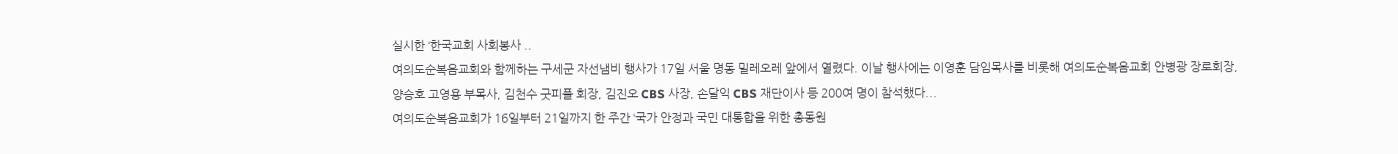실시한 ‘한국교회 사회봉사 ..
여의도순복음교회와 함께하는 구세군 자선냄비 행사가 17일 서울 명동 밀레오레 앞에서 열렸다. 이날 행사에는 이영훈 담임목사를 비롯해 여의도순복음교회 안병광 장로회장, 양승호 고영용 부목사, 김천수 굿피플 회장, 김진오 CBS 사장, 손달익 CBS 재단이사 등 200여 명이 참석했다...
여의도순복음교회가 16일부터 21일까지 한 주간 ‘국가 안정과 국민 대통합을 위한 총동원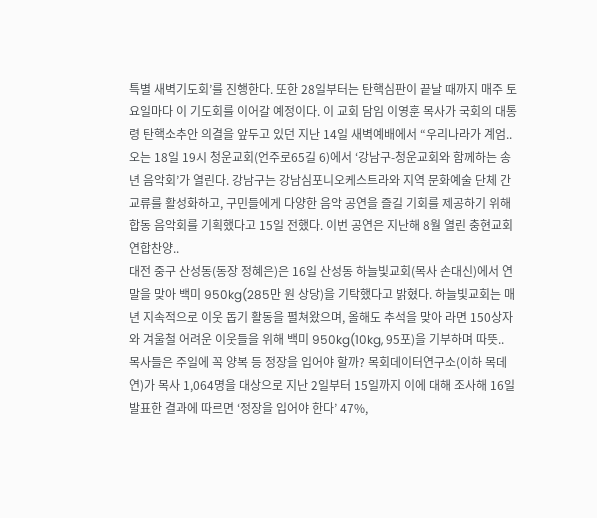특별 새벽기도회’를 진행한다. 또한 28일부터는 탄핵심판이 끝날 때까지 매주 토요일마다 이 기도회를 이어갈 예정이다. 이 교회 담임 이영훈 목사가 국회의 대통령 탄핵소추안 의결을 앞두고 있던 지난 14일 새벽예배에서 “우리나라가 계엄..
오는 18일 19시 청운교회(언주로65길 6)에서 ‘강남구-청운교회와 함께하는 송년 음악회’가 열린다. 강남구는 강남심포니오케스트라와 지역 문화예술 단체 간 교류를 활성화하고, 구민들에게 다양한 음악 공연을 즐길 기회를 제공하기 위해 합동 음악회를 기획했다고 15일 전했다. 이번 공연은 지난해 8월 열린 충현교회 연합찬양..
대전 중구 산성동(동장 정혜은)은 16일 산성동 하늘빛교회(목사 손대신)에서 연말을 맞아 백미 950kg(285만 원 상당)을 기탁했다고 밝혔다. 하늘빛교회는 매년 지속적으로 이웃 돕기 활동을 펼쳐왔으며, 올해도 추석을 맞아 라면 150상자와 겨울철 어려운 이웃들을 위해 백미 950kg(10kg, 95포)을 기부하며 따뜻..
목사들은 주일에 꼭 양복 등 정장을 입어야 할까? 목회데이터연구소(이하 목데연)가 목사 1,064명을 대상으로 지난 2일부터 15일까지 이에 대해 조사해 16일 발표한 결과에 따르면 ‘정장을 입어야 한다’ 47%,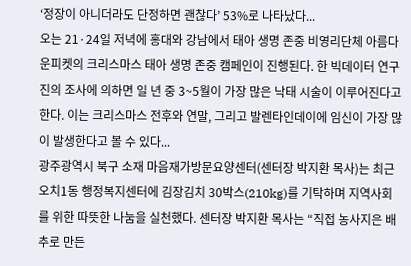‘정장이 아니더라도 단정하면 괜찮다’ 53%로 나타났다...
오는 21·24일 저녁에 홍대와 강남에서 태아 생명 존중 비영리단체 아름다운피켓의 크리스마스 태아 생명 존중 캠페인이 진행된다. 한 빅데이터 연구진의 조사에 의하면 일 년 중 3~5월이 가장 많은 낙태 시술이 이루어진다고 한다. 이는 크리스마스 전후와 연말, 그리고 발렌타인데이에 임신이 가장 많이 발생한다고 볼 수 있다...
광주광역시 북구 소재 마음재가방문요양센터(센터장 박지환 목사)는 최근 오치1동 행정복지센터에 김장김치 30박스(210kg)를 기탁하며 지역사회를 위한 따뜻한 나눔을 실천했다. 센터장 박지환 목사는 “직접 농사지은 배추로 만든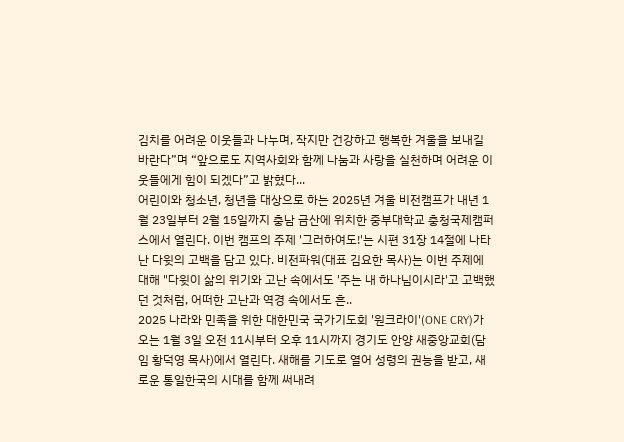김치를 어려운 이웃들과 나누며, 작지만 건강하고 행복한 겨울을 보내길 바란다”며 “앞으로도 지역사회와 함께 나눔과 사랑을 실천하며 어려운 이웃들에게 힘이 되겠다”고 밝혔다...
어린이와 청소년, 청년을 대상으로 하는 2025년 겨울 비전캠프가 내년 1월 23일부터 2월 15일까지 충남 금산에 위치한 중부대학교 충청국제캠퍼스에서 열린다. 이번 캠프의 주제 '그러하여도!'는 시편 31장 14절에 나타난 다윗의 고백을 담고 있다. 비전파워(대표 김요한 목사)는 이번 주제에 대해 "다윗이 삶의 위기와 고난 속에서도 '주는 내 하나님이시라'고 고백했던 것처럼, 어떠한 고난과 역경 속에서도 흔..
2025 나라와 민족을 위한 대한민국 국가기도회 '원크라이'(ONE CRY)가 오는 1월 3일 오전 11시부터 오후 11시까지 경기도 안양 새중앙교회(담임 황덕영 목사)에서 열린다. 새해를 기도로 열어 성령의 권능을 받고, 새로운 통일한국의 시대를 함께 써내려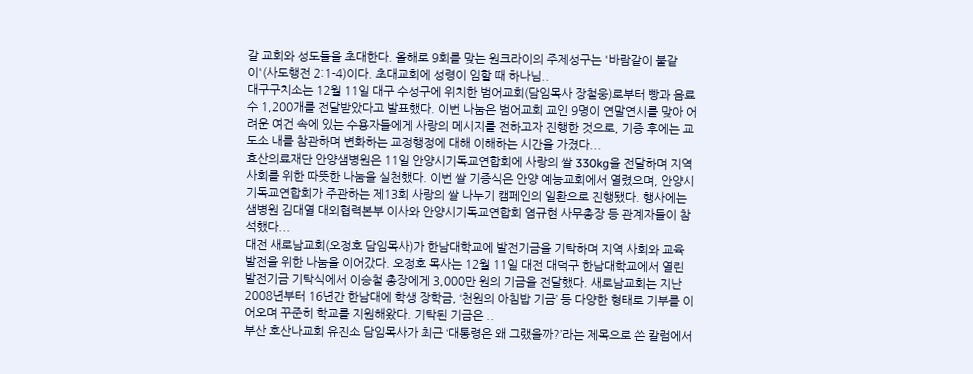갈 교회와 성도들을 초대한다. 올해로 9회를 맞는 원크라이의 주제성구는 '바람같이 불같이'(사도행전 2:1-4)이다. 초대교회에 성령이 임할 때 하나님..
대구구치소는 12월 11일 대구 수성구에 위치한 범어교회(담임목사 장철웅)로부터 빵과 음료수 1,200개를 전달받았다고 발표했다. 이번 나눔은 범어교회 교인 9명이 연말연시를 맞아 어려운 여건 속에 있는 수용자들에게 사랑의 메시지를 전하고자 진행한 것으로, 기증 후에는 교도소 내를 참관하며 변화하는 교정행정에 대해 이해하는 시간을 가졌다...
효산의료재단 안양샘병원은 11일 안양시기독교연합회에 사랑의 쌀 330kg을 전달하며 지역사회를 위한 따뜻한 나눔을 실천했다. 이번 쌀 기증식은 안양 예능교회에서 열렸으며, 안양시기독교연합회가 주관하는 제13회 사랑의 쌀 나누기 캠페인의 일환으로 진행됐다. 행사에는 샘병원 김대열 대외협력본부 이사와 안양시기독교연합회 염규현 사무총장 등 관계자들이 참석했다...
대전 새로남교회(오정호 담임목사)가 한남대학교에 발전기금을 기탁하며 지역 사회와 교육 발전을 위한 나눔을 이어갔다. 오정호 목사는 12월 11일 대전 대덕구 한남대학교에서 열린 발전기금 기탁식에서 이승철 총장에게 3,000만 원의 기금을 전달했다. 새로남교회는 지난 2008년부터 16년간 한남대에 학생 장학금, ‘천원의 아침밥 기금’ 등 다양한 형태로 기부를 이어오며 꾸준히 학교를 지원해왔다. 기탁된 기금은 ..
부산 호산나교회 유진소 담임목사가 최근 ‘대통령은 왜 그랬을까?’라는 제목으로 쓴 칼럼에서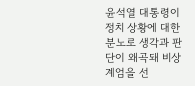윤석열 대통령이 정치 상황에 대한 분노로 생각과 판단이 왜곡돼 비상계엄을 선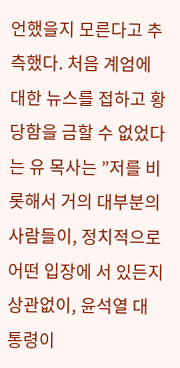언했을지 모른다고 추측했다. 처음 계엄에 대한 뉴스를 접하고 황당함을 금할 수 없었다는 유 목사는 ”저를 비롯해서 거의 대부분의 사람들이, 정치적으로 어떤 입장에 서 있든지 상관없이, 윤석열 대통령이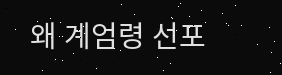왜 계엄령 선포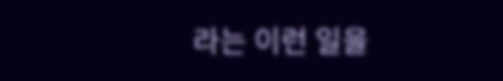라는 이런 일을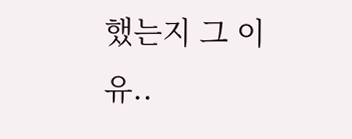했는지 그 이유..